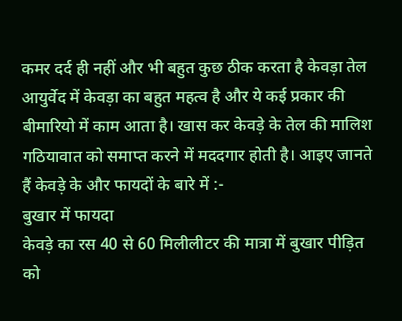कमर दर्द ही नहीं और भी बहुत कुछ ठीक करता है केवड़ा तेल
आयुर्वेद में केवड़ा का बहुत महत्व है और ये कई प्रकार की बीमारियो में काम आता है। खास कर केवड़े के तेल की मालिश गठियावात को समाप्त करने में मददगार होती है। आइए जानते हैं केवड़े के और फायदों के बारे में :-
बुखार में फायदा
केवड़े का रस 40 से 60 मिलीलीटर की मात्रा में बुखार पीड़ित को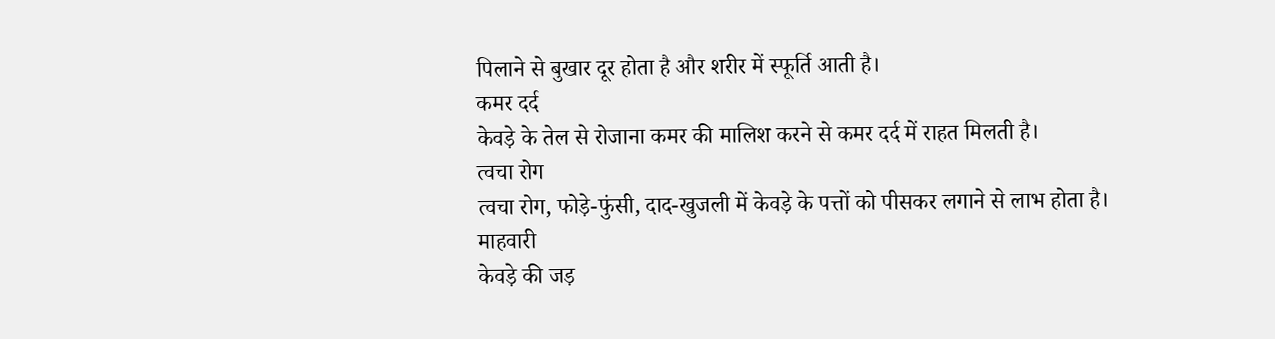पिलाने से बुखार दूर होता है और शरीर में स्फूर्ति आती है।
कमर दर्द
केवड़े के तेल से रोजाना कमर की मालिश करने से कमर दर्द में राहत मिलती है।
त्वचा रोग
त्वचा रोग, फोड़े-फुंसी, दाद-खुजली में केवड़े के पत्तों को पीसकर लगाने से लाभ होता है।
माहवारी
केवड़े की जड़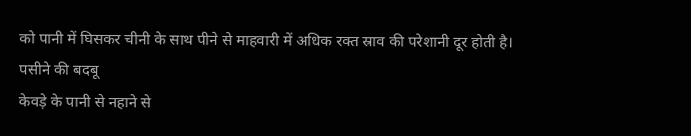को पानी में घिसकर चीनी के साथ पीने से माहवारी में अधिक रक्त स्राव की परेशानी दूर होती है।
पसीने की बदबू
केवड़े के पानी से नहाने से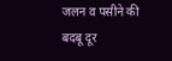जलन व पसीने की बदबू दूर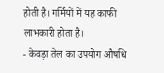होती है। गर्मियों में यह काफी लाभकारी होता है।
- केवड़ा तेल का उपयोग औषधि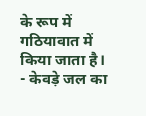के रूप में गठियावात में किया जाता है।
- केवड़े जल का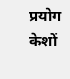प्रयोग केशों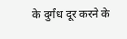के दुर्गंध दूर करने के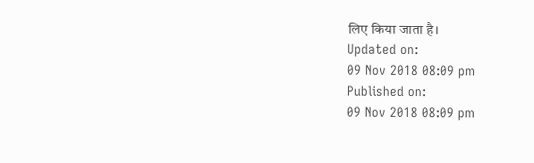लिए किया जाता है।
Updated on:
09 Nov 2018 08:09 pm
Published on:
09 Nov 2018 08:09 pm